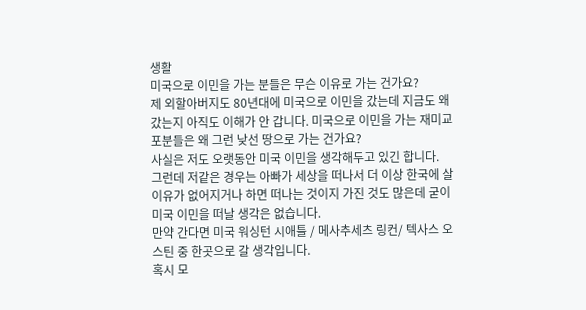생활
미국으로 이민을 가는 분들은 무슨 이유로 가는 건가요?
제 외할아버지도 80년대에 미국으로 이민을 갔는데 지금도 왜 갔는지 아직도 이해가 안 갑니다. 미국으로 이민을 가는 재미교포분들은 왜 그런 낮선 땅으로 가는 건가요?
사실은 저도 오랫동안 미국 이민을 생각해두고 있긴 합니다.
그런데 저같은 경우는 아빠가 세상을 떠나서 더 이상 한국에 살 이유가 없어지거나 하면 떠나는 것이지 가진 것도 많은데 굳이 미국 이민을 떠날 생각은 없습니다.
만약 간다면 미국 워싱턴 시애틀 / 메사추세츠 링컨/ 텍사스 오스틴 중 한곳으로 갈 생각입니다.
혹시 모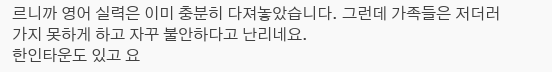르니까 영어 실력은 이미 충분히 다져놓았습니다. 그런데 가족들은 저더러 가지 못하게 하고 자꾸 불안하다고 난리네요.
한인타운도 있고 요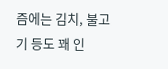즘에는 김치, 불고기 등도 꽤 인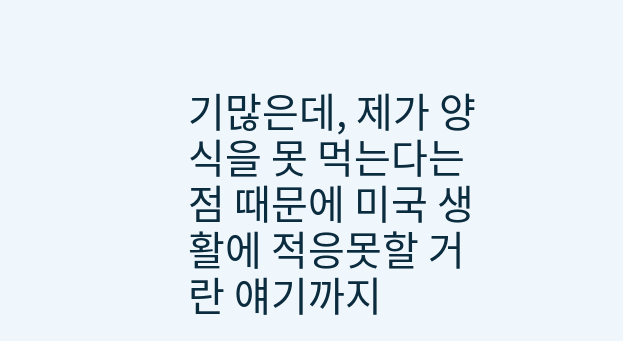기많은데, 제가 양식을 못 먹는다는 점 때문에 미국 생활에 적응못할 거란 얘기까지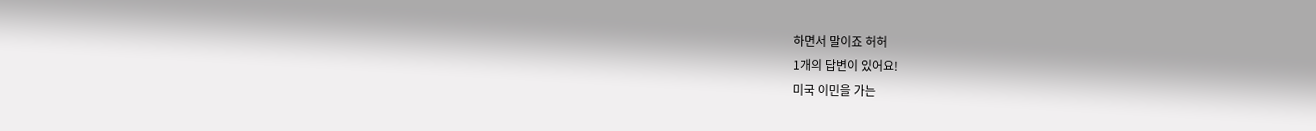하면서 말이죠 허허
1개의 답변이 있어요!
미국 이민을 가는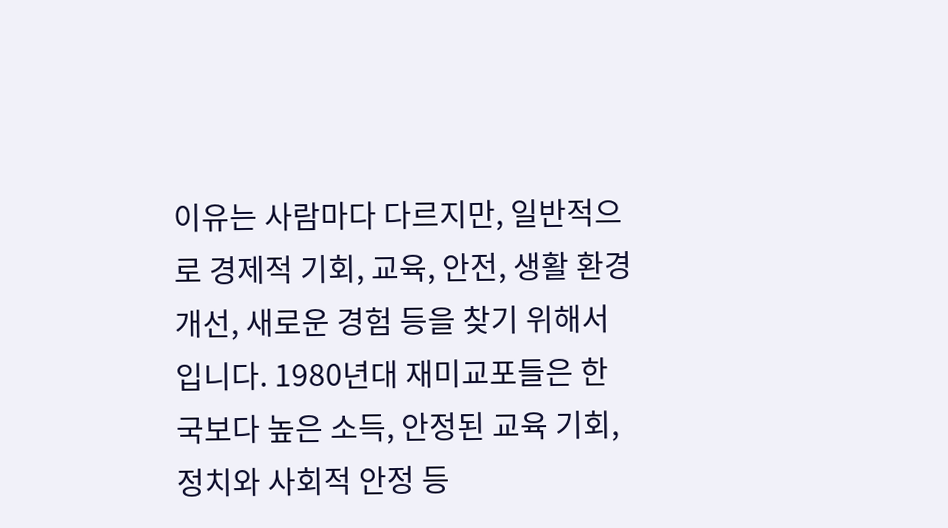이유는 사람마다 다르지만, 일반적으로 경제적 기회, 교육, 안전, 생활 환경 개선, 새로운 경험 등을 찾기 위해서입니다. 1980년대 재미교포들은 한국보다 높은 소득, 안정된 교육 기회, 정치와 사회적 안정 등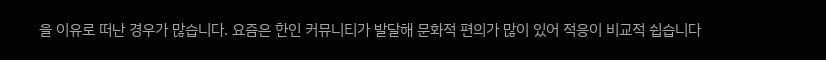을 이유로 떠난 경우가 많습니다. 요즘은 한인 커뮤니티가 발달해 문화적 편의가 많이 있어 적응이 비교적 쉽습니다